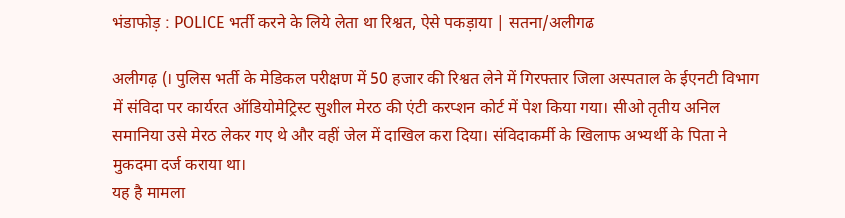भंडाफोड़ : POLICE भर्ती करने के लिये लेता था रिश्वत, ऐसे पकड़ाया | सतना/अलीगढ

अलीगढ़ (। पुलिस भर्ती के मेडिकल परीक्षण में 50 हजार की रिश्वत लेने में गिरफ्तार जिला अस्पताल के ईएनटी विभाग में संविदा पर कार्यरत ऑडियोमेट्रिस्ट सुशील मेरठ की एंटी करप्शन कोर्ट में पेश किया गया। सीओ तृतीय अनिल समानिया उसे मेरठ लेकर गए थे और वहीं जेल में दाखिल करा दिया। संविदाकर्मी के खिलाफ अभ्यर्थी के पिता ने मुकदमा दर्ज कराया था।
यह है मामला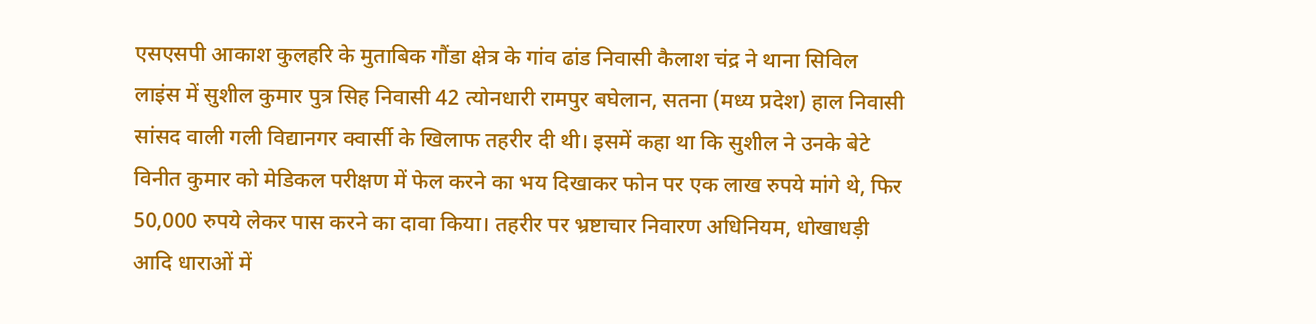एसएसपी आकाश कुलहरि के मुताबिक गौंडा क्षेत्र के गांव ढांड निवासी कैलाश चंद्र ने थाना सिविल लाइंस में सुशील कुमार पुत्र सिह निवासी 42 त्योनधारी रामपुर बघेलान, सतना (मध्य प्रदेश) हाल निवासी सांसद वाली गली विद्यानगर क्वार्सी के खिलाफ तहरीर दी थी। इसमें कहा था कि सुशील ने उनके बेटे विनीत कुमार को मेडिकल परीक्षण में फेल करने का भय दिखाकर फोन पर एक लाख रुपये मांगे थे, फिर 50,000 रुपये लेकर पास करने का दावा किया। तहरीर पर भ्रष्टाचार निवारण अधिनियम, धोखाधड़ी आदि धाराओं में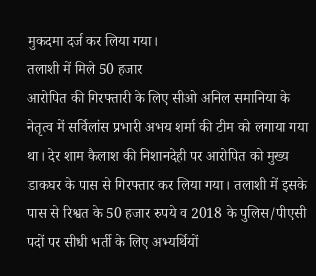मुकदमा दर्ज कर लिया गया।
तलाशी में मिले 50 हजार
आरोपित की गिरफ्तारी के लिए सीओ अनिल समानिया के नेतृत्व में सर्विलांस प्रभारी अभय शर्मा की टीम को लगाया गया था। देर शाम कैलाश की निशानदेही पर आरोपित को मुख्य डाकघर के पास से गिरफ्तार कर लिया गया। तलाशी में इसके पास से रिश्वत के 50 हजार रुपये व 2018 के पुलिस/पीएसी पदों पर सीधी भर्ती के लिए अभ्यर्थियों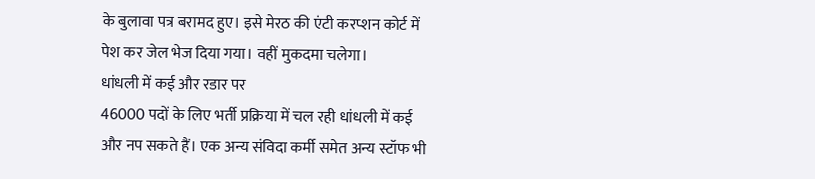के बुलावा पत्र बरामद हुए। इसे मेरठ की एंटी करप्शन कोर्ट में पेश कर जेल भेज दिया गया। वहीं मुकदमा चलेगा।
धांधली में कई और रडार पर
46000 पदों के लिए भर्ती प्रक्रिया में चल रही धांधली में कई और नप सकते हैं। एक अन्य संविदा कर्मी समेत अन्य स्टॉफ भी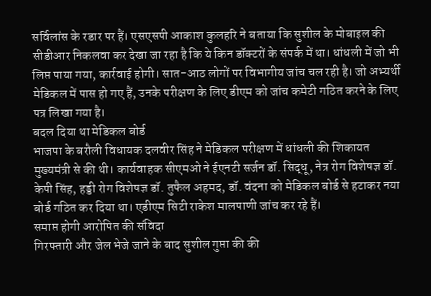सर्विलांस के रडार पर हैं। एसएसपी आकाश कुलहरि ने बताया कि सुशील के मोबाइल की सीडीआर निकलवा कर देखा जा रहा है कि ये किन डॉक्टरों के संपर्क में था। धांधली में जो भी लिप्त पाया गया, कार्रवाई होगी। सात-आठ लोगों पर विभागीय जांच चल रही है। जो अभ्यर्थी मेडिकल में पास हो गए हैं, उनके परीक्षण के लिए डीएम को जांच कमेटी गठित करने के लिए पत्र लिखा गया है।
बदल दिया था मेडिकल बोर्ड
भाजपा के बरौली विधायक दलवीर सिंह ने मेडिकल परीक्षण में धांधली की शिकायत मुख्यमंत्री से की थी। कार्यवाहक सीएमओ ने ईएनटी सर्जन डॉ. सिद्धू, नेत्र रोग विशेषज्ञ डॉ. केपी सिंह, हड्डी रोग विशेषज्ञ डॉ. तुफैल अहमद, डॉ. वंदना को मेडिकल बोर्ड से हटाकर नया बोर्ड गठित कर दिया था। एडीएम सिटी राकेश मालपाणी जांच कर रहे हैं।
समाप्त होगी आरोपित की संविदा
गिरफ्तारी और जेल भेजे जाने के बाद सुशील गुप्ता की की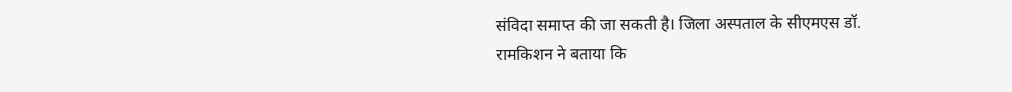संविदा समाप्त की जा सकती है। जिला अस्पताल के सीएमएस डॉ. रामकिशन ने बताया कि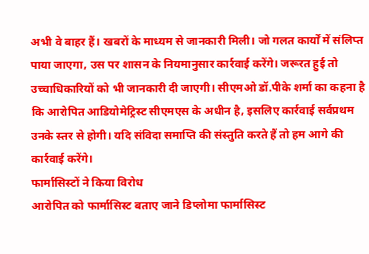अभी वे बाहर हैं। खबरों के माध्यम से जानकारी मिली। जो गलत कार्यों में संलिप्त पाया जाएगा, उस पर शासन के नियमानुसार कार्रवाई करेंगे। जरूरत हुई तो उच्चाधिकारियों को भी जानकारी दी जाएगी। सीएमओ डॉ.पीके शर्मा का कहना है कि आरोपित आडियोमेट्रिस्ट सीएमएस के अधीन है, इसलिए कार्रवाई सर्वप्रथम उनके स्तर से होगी। यदि संविदा समाप्ति की संस्तुति करते हैं तो हम आगे की कार्रवाई करेंगे।
फार्मासिस्टों ने किया विरोध
आरोपित को फार्मासिस्ट बताए जाने डिप्लोमा फार्मासिस्ट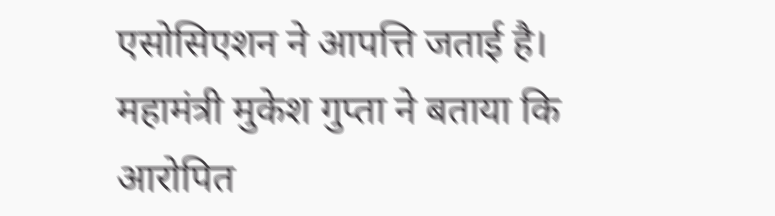एसोसिएशन ने आपत्ति जताई है। महामंत्री मुकेश गुप्ता ने बताया कि आरोपित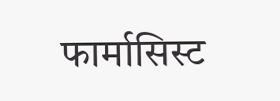फार्मासिस्ट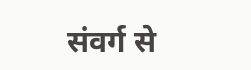संवर्ग से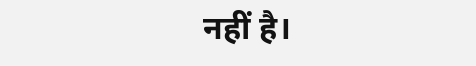नहीं है।